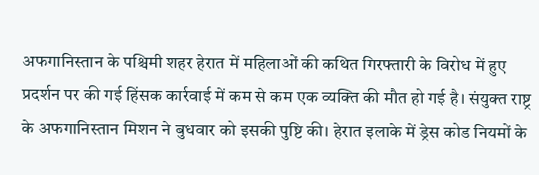अफगानिस्तान के पश्चिमी शहर हेरात में महिलाओं की कथित गिरफ्तारी के विरोध में हुए प्रदर्शन पर की गई हिंसक कार्रवाई में कम से कम एक व्यक्ति की मौत हो गई है। संयुक्त राष्ट्र के अफगानिस्तान मिशन ने बुधवार को इसकी पुष्टि की। हेरात इलाके में ड्रेस कोड नियमों के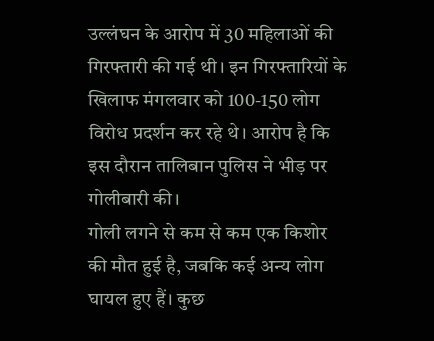उल्लंघन के आरोप में 30 महिलाओं की गिरफ्तारी की गई थी। इन गिरफ्तारियों के खिलाफ मंगलवार को 100-150 लोग विरोध प्रदर्शन कर रहे थे। आरोप है कि इस दौरान तालिबान पुलिस ने भीड़ पर गोलीबारी की।
गोली लगने से कम से कम एक किशोर की मौत हुई है, जबकि कई अन्य लोग घायल हुए हैं। कुछ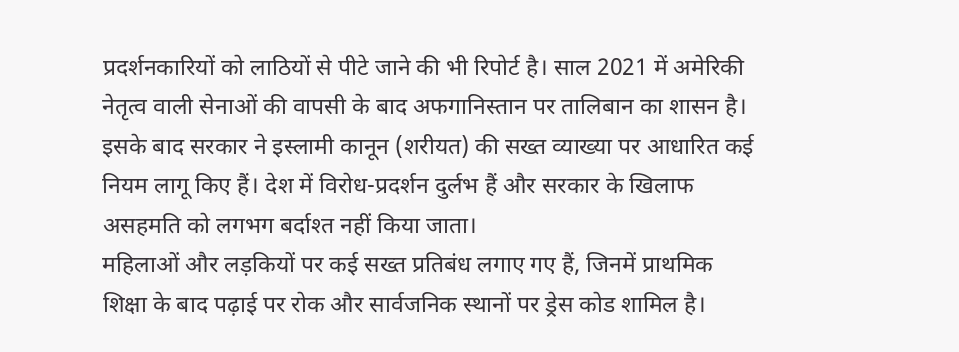प्रदर्शनकारियों को लाठियों से पीटे जाने की भी रिपोर्ट है। साल 2021 में अमेरिकी नेतृत्व वाली सेनाओं की वापसी के बाद अफगानिस्तान पर तालिबान का शासन है। इसके बाद सरकार ने इस्लामी कानून (शरीयत) की सख्त व्याख्या पर आधारित कई नियम लागू किए हैं। देश में विरोध-प्रदर्शन दुर्लभ हैं और सरकार के खिलाफ असहमति को लगभग बर्दाश्त नहीं किया जाता।
महिलाओं और लड़कियों पर कई सख्त प्रतिबंध लगाए गए हैं, जिनमें प्राथमिक शिक्षा के बाद पढ़ाई पर रोक और सार्वजनिक स्थानों पर ड्रेस कोड शामिल है।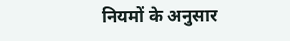नियमों के अनुसार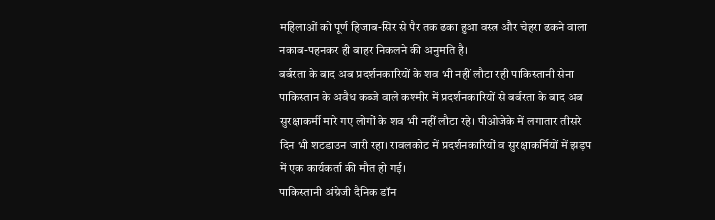महिलाओं को पूर्ण हिजाब-सिर से पैर तक ढका हुआ वस्त्र और चेहरा ढकने वाला नकाब-पहनकर ही बाहर निकलने की अनुमति है।
बर्बरता के बाद अब प्रदर्शनकारियों के शव भी नहीं लौटा रही पाकिस्तानी सेना
पाकिस्तान के अवैध कब्जे वाले कश्मीर में प्रदर्शनकारियों से बर्बरता के बाद अब सुरक्षाकर्मी मारे गए लोगों के शव भी नहीं लौटा रहे। पीओजेके में लगातार तीसरे दिन भी शटडाउन जारी रहा। रावलकोट में प्रदर्शनकारियों व सुरक्षाकर्मियों में झड़प में एक कार्यकर्ता की मौत हो गई।
पाकिस्तानी अंग्रेजी दैनिक डॉन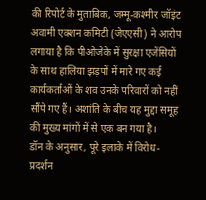की रिपोर्ट के मुताबिक, जम्मू-कश्मीर जॉइंट अवामी एक्शन कमिटी (जेएएसी) ने आरोप लगाया है कि पीओजेके में सुरक्षा एजेंसियों के साथ हालिया झड़पों में मारे गए कई कार्यकर्ताओं के शव उनके परिवारों को नहीं सौंपे गए हैं। अशांति के बीच यह मुद्दा समूह की मुख्य मांगों में से एक बन गया है।
डॉन के अनुसार, पूरे इलाके में विरोध-प्रदर्शन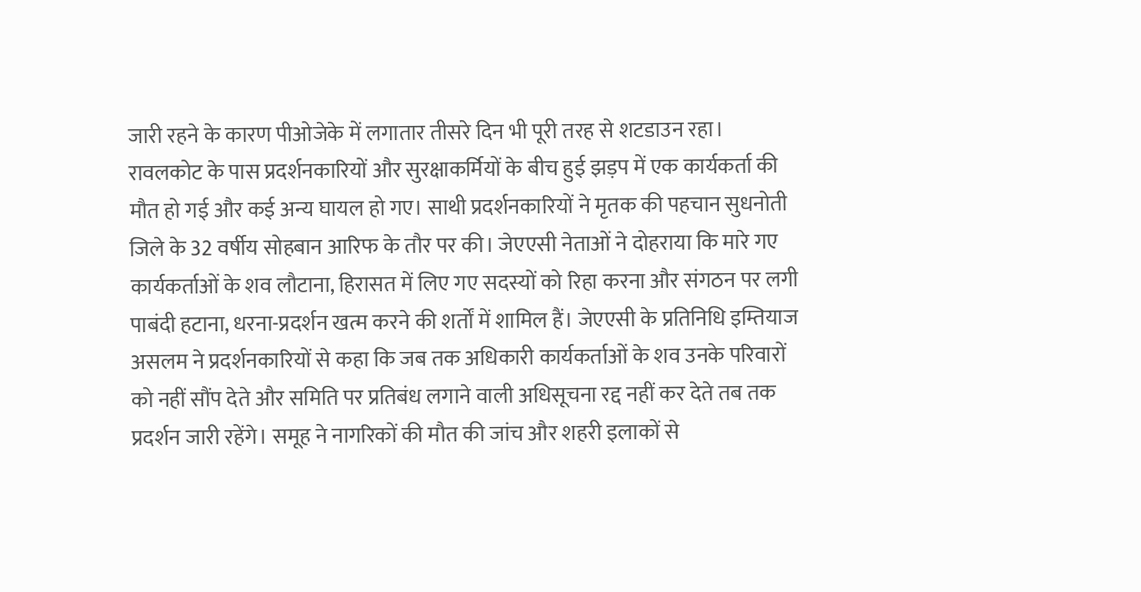जारी रहने के कारण पीओजेके में लगातार तीसरे दिन भी पूरी तरह से शटडाउन रहा। रावलकोट के पास प्रदर्शनकारियों और सुरक्षाकर्मियों के बीच हुई झड़प में एक कार्यकर्ता की मौत हो गई और कई अन्य घायल हो गए। साथी प्रदर्शनकारियों ने मृतक की पहचान सुधनोती जिले के 32 वर्षीय सोहबान आरिफ के तौर पर की। जेएएसी नेताओं ने दोहराया कि मारे गए कार्यकर्ताओं के शव लौटाना, हिरासत में लिए गए सदस्यों को रिहा करना और संगठन पर लगी पाबंदी हटाना, धरना-प्रदर्शन खत्म करने की शर्तों में शामिल हैं। जेएएसी के प्रतिनिधि इम्तियाज असलम ने प्रदर्शनकारियों से कहा कि जब तक अधिकारी कार्यकर्ताओं के शव उनके परिवारों को नहीं सौंप देते और समिति पर प्रतिबंध लगाने वाली अधिसूचना रद्द नहीं कर देते तब तक प्रदर्शन जारी रहेंगे। समूह ने नागरिकों की मौत की जांच और शहरी इलाकों से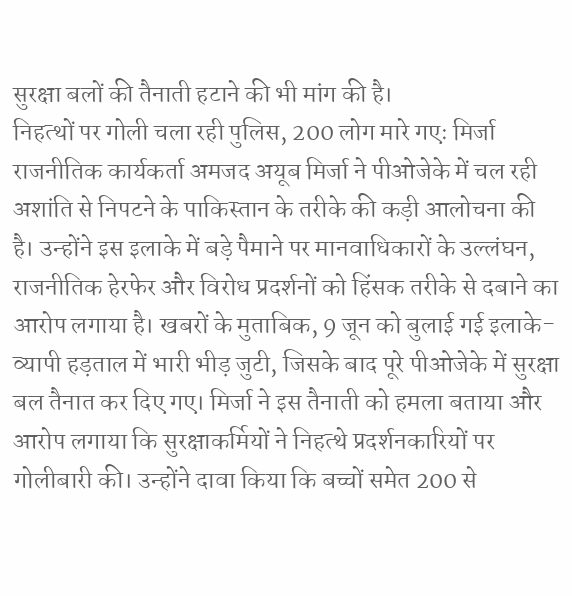सुरक्षा बलों की तैनाती हटाने की भी मांग की है।
निहत्थों पर गोली चला रही पुलिस, 200 लोग मारे गएः मिर्जा
राजनीतिक कार्यकर्ता अमजद अयूब मिर्जा ने पीओजेके में चल रही अशांति से निपटने के पाकिस्तान के तरीके की कड़ी आलोचना की है। उन्होंने इस इलाके में बड़े पैमाने पर मानवाधिकारों के उल्लंघन, राजनीतिक हेरफेर और विरोध प्रदर्शनों को हिंसक तरीके से दबाने का आरोप लगाया है। खबरों के मुताबिक, 9 जून को बुलाई गई इलाके-व्यापी हड़ताल में भारी भीड़ जुटी, जिसके बाद पूरे पीओजेके में सुरक्षा बल तैनात कर दिए गए। मिर्जा ने इस तैनाती को हमला बताया और आरोप लगाया कि सुरक्षाकर्मियों ने निहत्थे प्रदर्शनकारियों पर गोलीबारी की। उन्होंने दावा किया कि बच्चों समेत 200 से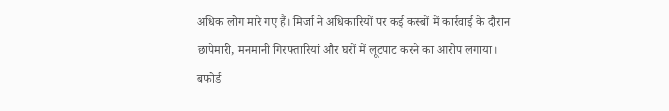अधिक लोग मारे गए हैं। मिर्जा ने अधिकारियों पर कई कस्बों में कार्रवाई के दौरान छापेमारी, मनमानी गिरफ्तारियां और घरों में लूटपाट करने का आरोप लगाया।
बफोर्ड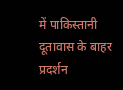में पाकिस्तानी दूतावास के बाहर प्रदर्शन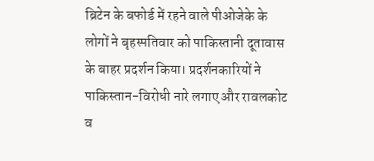ब्रिटेन के बफोर्ड में रहने वाले पीओजेके के लोगों ने बृहस्पतिवार को पाकिस्तानी दूतावास के बाहर प्रदर्शन किया। प्रदर्शनकारियों ने पाकिस्तान-विरोधी नारे लगाए और रावलकोट व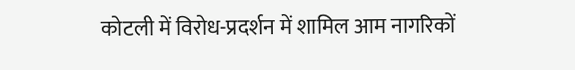कोटली में विरोध-प्रदर्शन में शामिल आम नागरिकों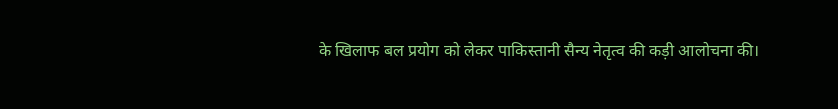के खिलाफ बल प्रयोग को लेकर पाकिस्तानी सैन्य नेतृत्व की कड़ी आलोचना की।